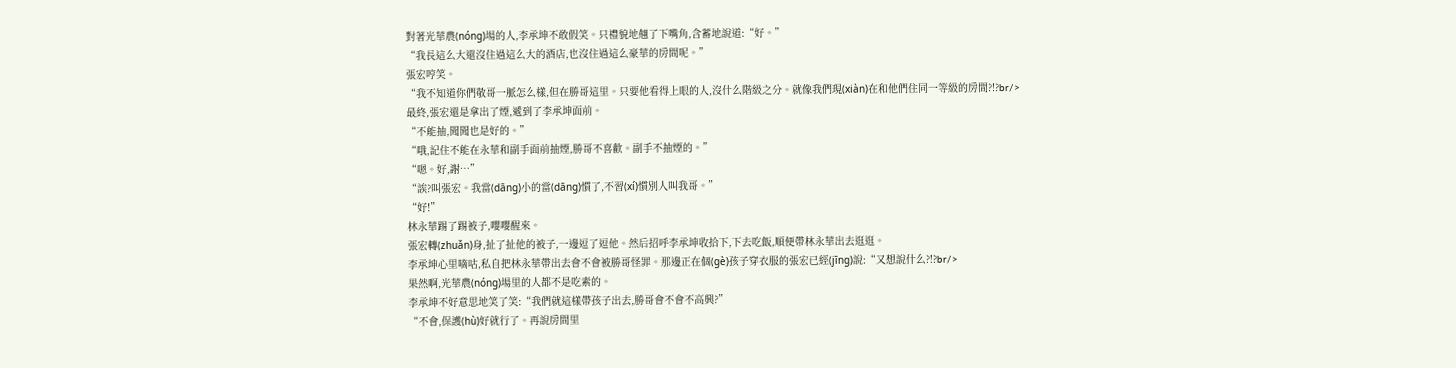對著光華農(nóng)場的人,李承坤不敢假笑。只禮貌地翹了下嘴角,含蓄地說道:“好。”
“我長這么大還沒住過這么大的酒店,也沒住過這么豪華的房間呢。”
張宏哼笑。
“我不知道你們敬哥一脈怎么樣,但在勝哥這里。只要他看得上眼的人,沒什么階級之分。就像我們現(xiàn)在和他們住同一等級的房間?!?br/>
最終,張宏還是拿出了煙,遞到了李承坤面前。
“不能抽,聞聞也是好的。”
“哦,記住不能在永華和副手面前抽煙,勝哥不喜歡。副手不抽煙的。”
“嗯。好,謝…”
“誒?叫張宏。我當(dāng)小的當(dāng)慣了,不習(xí)慣別人叫我哥。”
“好!”
林永華踢了踢被子,嚶嚶醒來。
張宏轉(zhuǎn)身,扯了扯他的被子,一邊逗了逗他。然后招呼李承坤收拾下,下去吃飯,順便帶林永華出去逛逛。
李承坤心里嘀咕,私自把林永華帶出去會不會被勝哥怪罪。那邊正在個(gè)孩子穿衣服的張宏已經(jīng)說:“又想說什么?!?br/>
果然啊,光華農(nóng)場里的人都不是吃素的。
李承坤不好意思地笑了笑:“我們就這樣帶孩子出去,勝哥會不會不高興?”
“不會,保護(hù)好就行了。再說房間里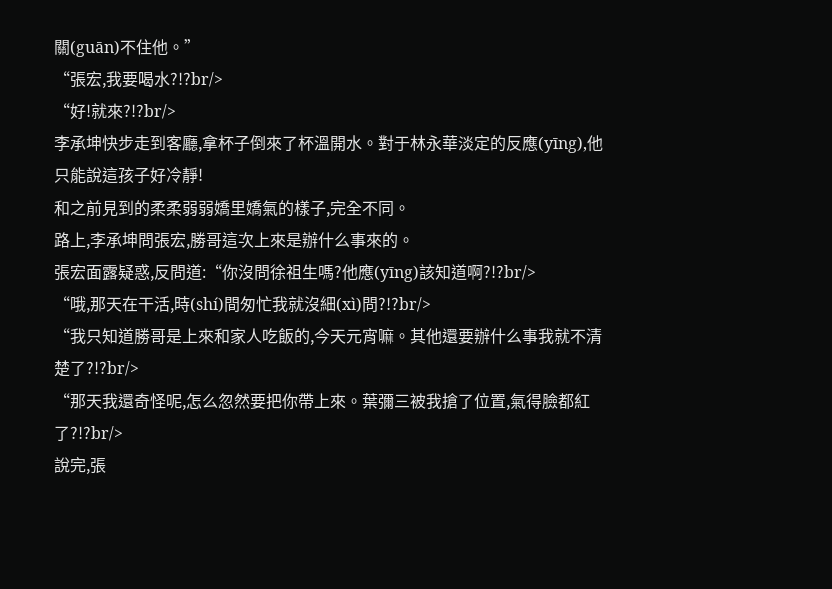關(guān)不住他。”
“張宏,我要喝水?!?br/>
“好!就來?!?br/>
李承坤快步走到客廳,拿杯子倒來了杯溫開水。對于林永華淡定的反應(yīng),他只能說這孩子好冷靜!
和之前見到的柔柔弱弱嬌里嬌氣的樣子,完全不同。
路上,李承坤問張宏,勝哥這次上來是辦什么事來的。
張宏面露疑惑,反問道:“你沒問徐祖生嗎?他應(yīng)該知道啊?!?br/>
“哦,那天在干活,時(shí)間匆忙我就沒細(xì)問?!?br/>
“我只知道勝哥是上來和家人吃飯的,今天元宵嘛。其他還要辦什么事我就不清楚了?!?br/>
“那天我還奇怪呢,怎么忽然要把你帶上來。葉彌三被我搶了位置,氣得臉都紅了?!?br/>
說完,張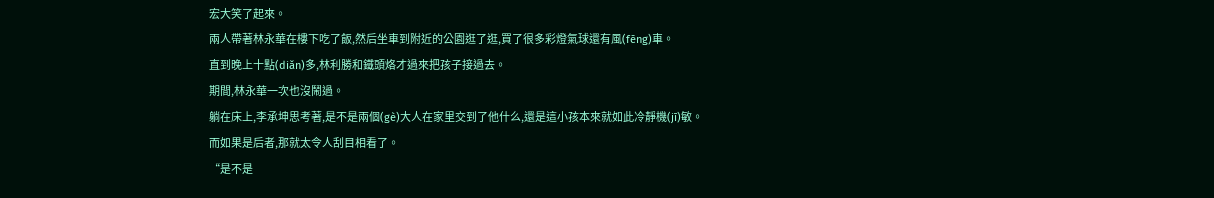宏大笑了起來。
兩人帶著林永華在樓下吃了飯,然后坐車到附近的公園逛了逛,買了很多彩燈氣球還有風(fēng)車。
直到晚上十點(diǎn)多,林利勝和鐵頭烙才過來把孩子接過去。
期間,林永華一次也沒鬧過。
躺在床上,李承坤思考著,是不是兩個(gè)大人在家里交到了他什么,還是這小孩本來就如此冷靜機(jī)敏。
而如果是后者,那就太令人刮目相看了。
“是不是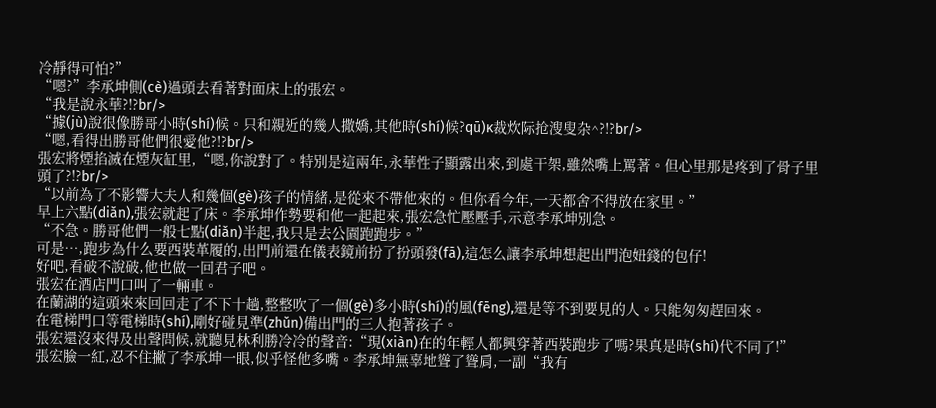冷靜得可怕?”
“嗯?”李承坤側(cè)過頭去看著對面床上的張宏。
“我是說永華?!?br/>
“據(jù)說很像勝哥小時(shí)候。只和親近的幾人撒嬌,其他時(shí)候?qū)κ裁炊际抢溲叟杂^?!?br/>
“嗯,看得出勝哥他們很愛他?!?br/>
張宏將煙掐滅在煙灰缸里,“嗯,你說對了。特別是這兩年,永華性子顯露出來,到處干架,雖然嘴上罵著。但心里那是疼到了骨子里頭了?!?br/>
“以前為了不影響大夫人和幾個(gè)孩子的情緒,是從來不帶他來的。但你看今年,一天都舍不得放在家里。”
早上六點(diǎn),張宏就起了床。李承坤作勢要和他一起起來,張宏急忙壓壓手,示意李承坤別急。
“不急。勝哥他們一般七點(diǎn)半起,我只是去公園跑跑步。”
可是…,跑步為什么要西裝革履的,出門前還在儀表鏡前扮了扮頭發(fā),這怎么讓李承坤想起出門泡妞錢的包仔!
好吧,看破不說破,他也做一回君子吧。
張宏在酒店門口叫了一輛車。
在蘭湖的這頭來來回回走了不下十趟,整整吹了一個(gè)多小時(shí)的風(fēng),還是等不到要見的人。只能匆匆趕回來。
在電梯門口等電梯時(shí),剛好碰見準(zhǔn)備出門的三人抱著孩子。
張宏還沒來得及出聲問候,就聽見林利勝冷冷的聲音:“現(xiàn)在的年輕人都興穿著西裝跑步了嗎?果真是時(shí)代不同了!”
張宏臉一紅,忍不住撇了李承坤一眼,似乎怪他多嘴。李承坤無辜地聳了聳肩,一副“我有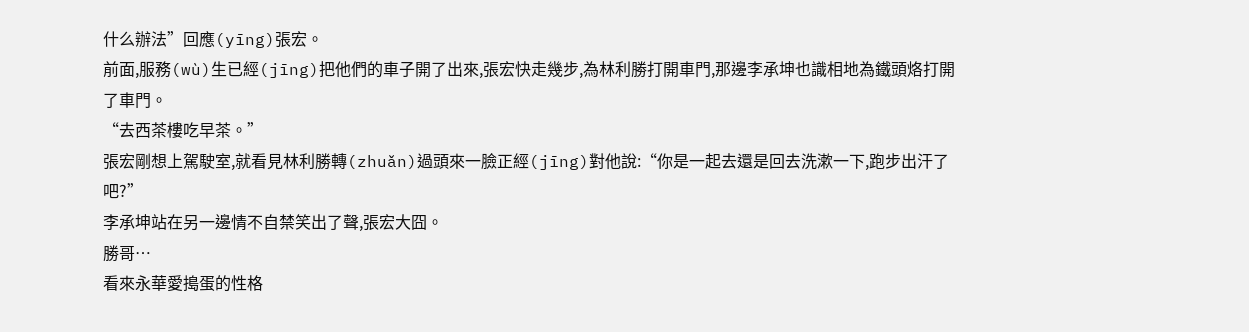什么辦法”回應(yīng)張宏。
前面,服務(wù)生已經(jīng)把他們的車子開了出來,張宏快走幾步,為林利勝打開車門,那邊李承坤也識相地為鐵頭烙打開了車門。
“去西茶樓吃早茶。”
張宏剛想上駕駛室,就看見林利勝轉(zhuǎn)過頭來一臉正經(jīng)對他說:“你是一起去還是回去洗漱一下,跑步出汗了吧?”
李承坤站在另一邊情不自禁笑出了聲,張宏大囧。
勝哥…
看來永華愛搗蛋的性格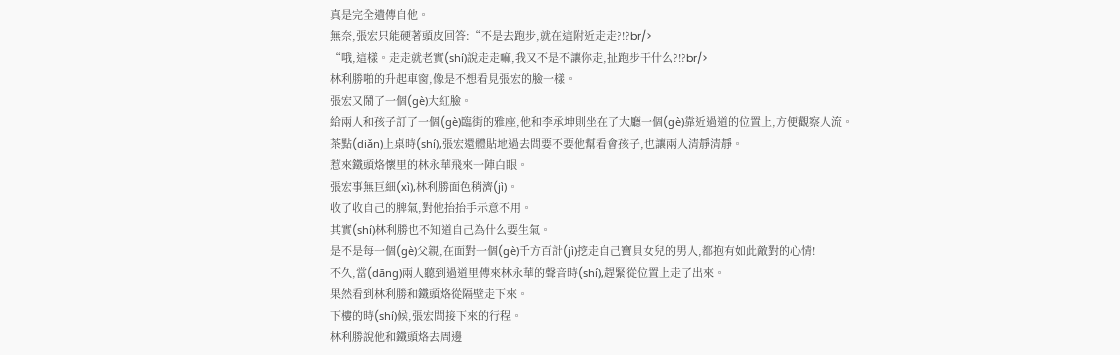真是完全遺傳自他。
無奈,張宏只能硬著頭皮回答:“不是去跑步,就在這附近走走?!?br/>
“哦,這樣。走走就老實(shí)說走走嘛,我又不是不讓你走,扯跑步干什么?!?br/>
林利勝啪的升起車窗,像是不想看見張宏的臉一樣。
張宏又鬧了一個(gè)大紅臉。
給兩人和孩子訂了一個(gè)臨街的雅座,他和李承坤則坐在了大廳一個(gè)靠近過道的位置上,方便觀察人流。
茶點(diǎn)上桌時(shí),張宏還體貼地過去問要不要他幫看會孩子,也讓兩人清靜清靜。
惹來鐵頭烙懷里的林永華飛來一陣白眼。
張宏事無巨細(xì),林利勝面色稍濟(jì)。
收了收自己的脾氣,對他抬抬手示意不用。
其實(shí)林利勝也不知道自己為什么要生氣。
是不是每一個(gè)父親,在面對一個(gè)千方百計(jì)挖走自己寶貝女兒的男人,都抱有如此敵對的心情!
不久,當(dāng)兩人聽到過道里傳來林永華的聲音時(shí),趕緊從位置上走了出來。
果然看到林利勝和鐵頭烙從隔壁走下來。
下樓的時(shí)候,張宏問接下來的行程。
林利勝說他和鐵頭烙去周邊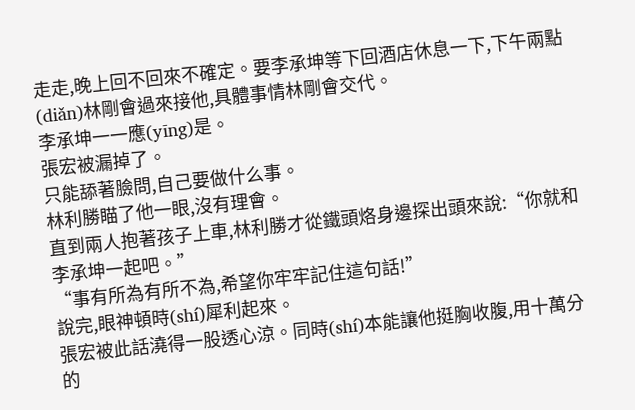走走,晚上回不回來不確定。要李承坤等下回酒店休息一下,下午兩點(diǎn)林剛會過來接他,具體事情林剛會交代。
李承坤一一應(yīng)是。
張宏被漏掉了。
只能舔著臉問,自己要做什么事。
林利勝瞄了他一眼,沒有理會。
直到兩人抱著孩子上車,林利勝才從鐵頭烙身邊探出頭來說:“你就和李承坤一起吧。”
“事有所為有所不為,希望你牢牢記住這句話!”
說完,眼神頓時(shí)犀利起來。
張宏被此話澆得一股透心涼。同時(shí)本能讓他挺胸收腹,用十萬分的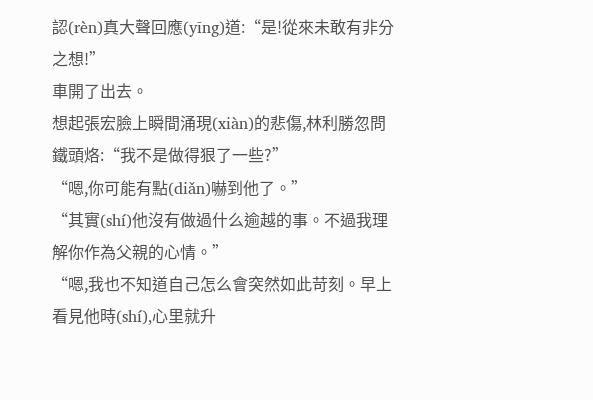認(rèn)真大聲回應(yīng)道:“是!從來未敢有非分之想!”
車開了出去。
想起張宏臉上瞬間涌現(xiàn)的悲傷,林利勝忽問鐵頭烙:“我不是做得狠了一些?”
“嗯,你可能有點(diǎn)嚇到他了。”
“其實(shí)他沒有做過什么逾越的事。不過我理解你作為父親的心情。”
“嗯,我也不知道自己怎么會突然如此苛刻。早上看見他時(shí),心里就升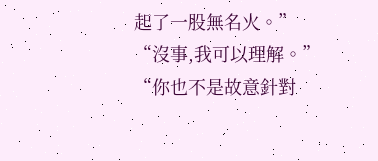起了一股無名火。”
“沒事,我可以理解。”
“你也不是故意針對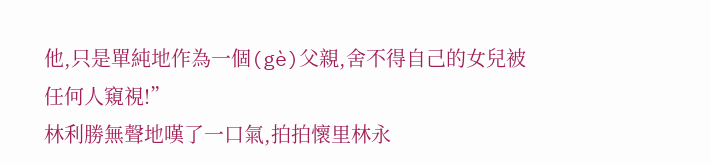他,只是單純地作為一個(gè)父親,舍不得自己的女兒被任何人窺視!”
林利勝無聲地嘆了一口氣,拍拍懷里林永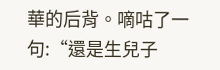華的后背。嘀咕了一句:“還是生兒子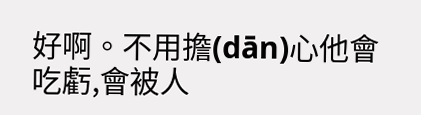好啊。不用擔(dān)心他會吃虧,會被人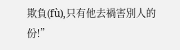欺負(fù),只有他去禍害別人的份!”